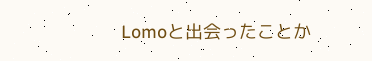Lomoと出会ったことか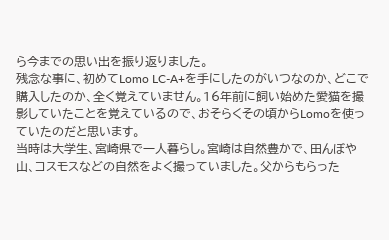ら今までの思い出を振り返りました。
残念な事に、初めてLomo LC-A+を手にしたのがいつなのか、どこで購入したのか、全く覚えていません。16年前に飼い始めた愛猫を撮影していたことを覚えているので、おそらくその頃からLomoを使っていたのだと思います。
当時は大学生、宮崎県で一人暮らし。宮崎は自然豊かで、田んぼや山、コスモスなどの自然をよく撮っていました。父からもらった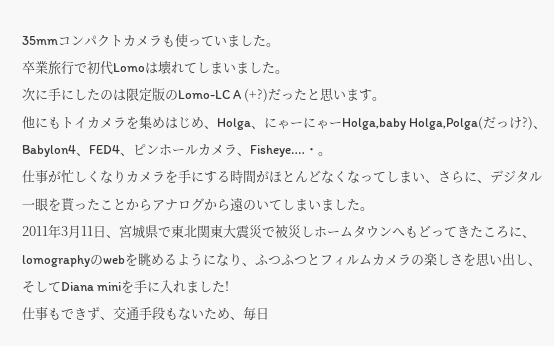35mmコンパクトカメラも使っていました。
卒業旅行で初代Lomoは壊れてしまいました。
次に手にしたのは限定版のLomo-LC A (+?)だったと思います。
他にもトイカメラを集めはじめ、Holga、にゃーにゃーHolga,baby Holga,Polga(だっけ?)、Babylon4、FED4、ピンホールカメラ、Fisheye‥‥・。
仕事が忙しくなりカメラを手にする時間がほとんどなくなってしまい、さらに、デジタル一眼を貰ったことからアナログから遠のいてしまいました。
2011年3月11日、宮城県で東北関東大震災で被災しホームタウンへもどってきたころに、lomographyのwebを眺めるようになり、ふつふつとフィルムカメラの楽しさを思い出し、そしてDiana miniを手に入れました!
仕事もできず、交通手段もないため、毎日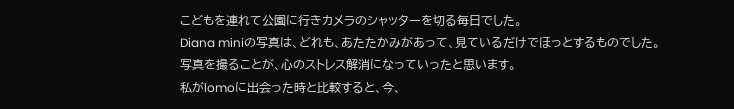こどもを連れて公園に行きカメラのシャッターを切る毎日でした。
Diana miniの写真は、どれも、あたたかみがあって、見ているだけでほっとするものでした。
写真を撮ることが、心のストレス解消になっていったと思います。
私がlomoに出会った時と比較すると、今、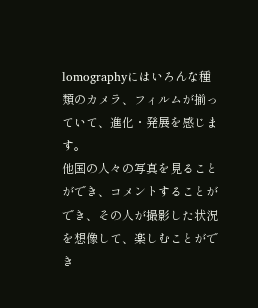lomographyにはいろんな種類のカメラ、フィルムが揃っていて、進化・発展を感じます。
他国の人々の写真を見ることができ、コメントすることができ、その人が撮影した状況を想像して、楽しむことができ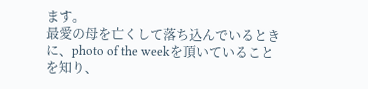ます。
最愛の母を亡くして落ち込んでいるときに、photo of the weekを頂いていることを知り、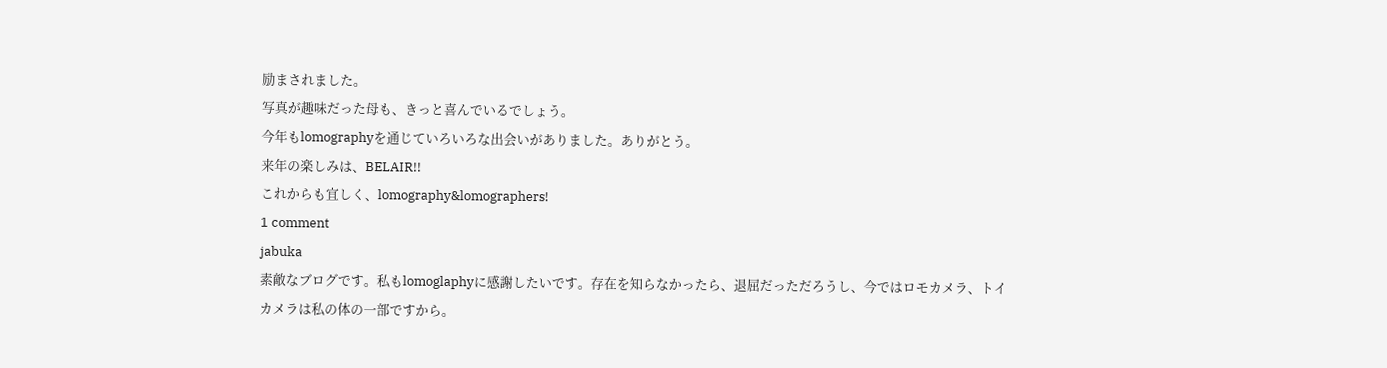励まされました。
写真が趣味だった母も、きっと喜んでいるでしょう。
今年もlomographyを通じていろいろな出会いがありました。ありがとう。
来年の楽しみは、BELAIR!!
これからも宜しく、lomography&lomographers!
1 comment
jabuka
素敵なブログです。私もlomoglaphyに感謝したいです。存在を知らなかったら、退屈だっただろうし、今ではロモカメラ、トイカメラは私の体の一部ですから。